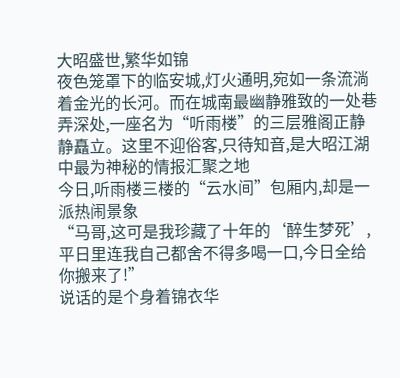大昭盛世,繁华如锦
夜色笼罩下的临安城,灯火通明,宛如一条流淌着金光的长河。而在城南最幽静雅致的一处巷弄深处,一座名为“听雨楼”的三层雅阁正静静矗立。这里不迎俗客,只待知音,是大昭江湖中最为神秘的情报汇聚之地
今日,听雨楼三楼的“云水间”包厢内,却是一派热闹景象
“马哥,这可是我珍藏了十年的‘醉生梦死’,平日里连我自己都舍不得多喝一口,今日全给你搬来了!”
说话的是个身着锦衣华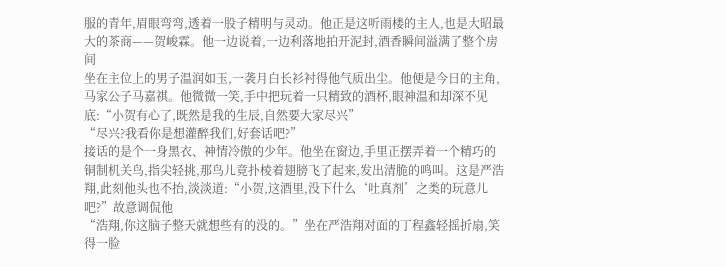服的青年,眉眼弯弯,透着一股子精明与灵动。他正是这听雨楼的主人,也是大昭最大的茶商——贺峻霖。他一边说着,一边利落地拍开泥封,酒香瞬间溢满了整个房间
坐在主位上的男子温润如玉,一袭月白长衫衬得他气质出尘。他便是今日的主角,马家公子马嘉祺。他微微一笑,手中把玩着一只精致的酒杯,眼神温和却深不见底:“小贺有心了,既然是我的生辰,自然要大家尽兴”
“尽兴?我看你是想灌醉我们,好套话吧?”
接话的是个一身黑衣、神情冷傲的少年。他坐在窗边,手里正摆弄着一个精巧的铜制机关鸟,指尖轻挑,那鸟儿竟扑棱着翅膀飞了起来,发出清脆的鸣叫。这是严浩翔,此刻他头也不抬,淡淡道:“小贺,这酒里,没下什么‘吐真剂’之类的玩意儿吧?”故意调侃他
“浩翔,你这脑子整天就想些有的没的。”坐在严浩翔对面的丁程鑫轻摇折扇,笑得一脸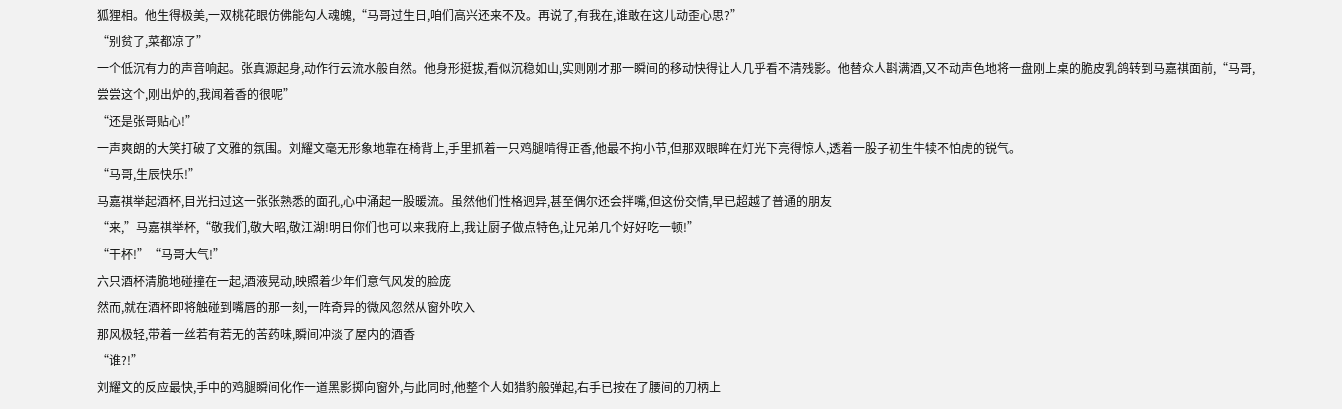狐狸相。他生得极美,一双桃花眼仿佛能勾人魂魄,“马哥过生日,咱们高兴还来不及。再说了,有我在,谁敢在这儿动歪心思?”
“别贫了,菜都凉了”
一个低沉有力的声音响起。张真源起身,动作行云流水般自然。他身形挺拔,看似沉稳如山,实则刚才那一瞬间的移动快得让人几乎看不清残影。他替众人斟满酒,又不动声色地将一盘刚上桌的脆皮乳鸽转到马嘉祺面前,“马哥,尝尝这个,刚出炉的,我闻着香的很呢”
“还是张哥贴心!”
一声爽朗的大笑打破了文雅的氛围。刘耀文毫无形象地靠在椅背上,手里抓着一只鸡腿啃得正香,他最不拘小节,但那双眼眸在灯光下亮得惊人,透着一股子初生牛犊不怕虎的锐气。
“马哥,生辰快乐!”
马嘉祺举起酒杯,目光扫过这一张张熟悉的面孔,心中涌起一股暖流。虽然他们性格迥异,甚至偶尔还会拌嘴,但这份交情,早已超越了普通的朋友
“来,”马嘉祺举杯,“敬我们,敬大昭,敬江湖!明日你们也可以来我府上,我让厨子做点特色,让兄弟几个好好吃一顿!”
“干杯!”“马哥大气!”
六只酒杯清脆地碰撞在一起,酒液晃动,映照着少年们意气风发的脸庞
然而,就在酒杯即将触碰到嘴唇的那一刻,一阵奇异的微风忽然从窗外吹入
那风极轻,带着一丝若有若无的苦药味,瞬间冲淡了屋内的酒香
“谁?!”
刘耀文的反应最快,手中的鸡腿瞬间化作一道黑影掷向窗外,与此同时,他整个人如猎豹般弹起,右手已按在了腰间的刀柄上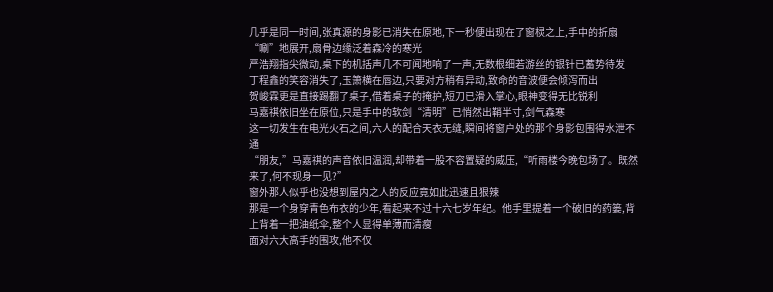几乎是同一时间,张真源的身影已消失在原地,下一秒便出现在了窗棂之上,手中的折扇“唰”地展开,扇骨边缘泛着森冷的寒光
严浩翔指尖微动,桌下的机括声几不可闻地响了一声,无数根细若游丝的银针已蓄势待发
丁程鑫的笑容消失了,玉箫横在唇边,只要对方稍有异动,致命的音波便会倾泻而出
贺峻霖更是直接踢翻了桌子,借着桌子的掩护,短刀已滑入掌心,眼神变得无比锐利
马嘉祺依旧坐在原位,只是手中的软剑“清明”已悄然出鞘半寸,剑气森寒
这一切发生在电光火石之间,六人的配合天衣无缝,瞬间将窗户处的那个身影包围得水泄不通
“朋友,”马嘉祺的声音依旧温润,却带着一股不容置疑的威压,“听雨楼今晚包场了。既然来了,何不现身一见?”
窗外那人似乎也没想到屋内之人的反应竟如此迅速且狠辣
那是一个身穿青色布衣的少年,看起来不过十六七岁年纪。他手里提着一个破旧的药篓,背上背着一把油纸伞,整个人显得单薄而清瘦
面对六大高手的围攻,他不仅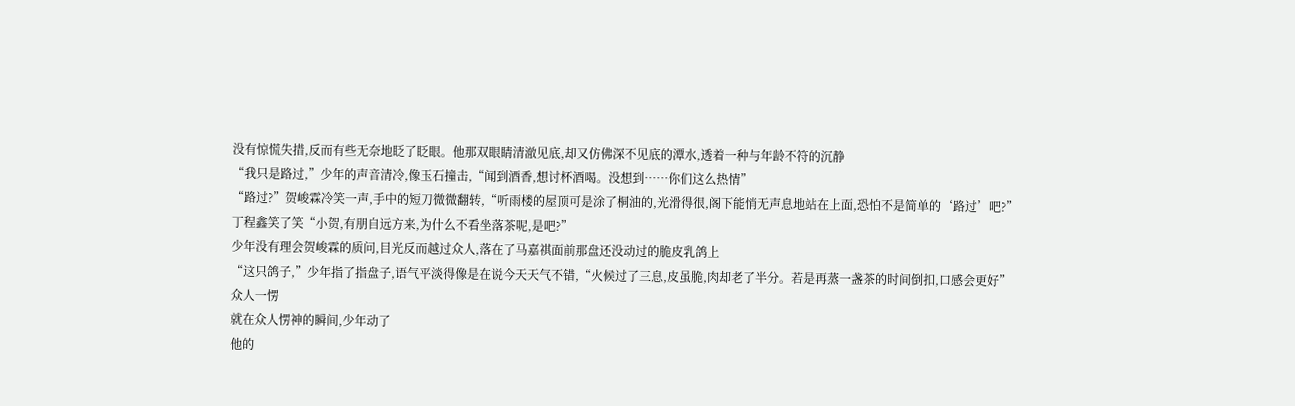没有惊慌失措,反而有些无奈地眨了眨眼。他那双眼睛清澈见底,却又仿佛深不见底的潭水,透着一种与年龄不符的沉静
“我只是路过,”少年的声音清冷,像玉石撞击,“闻到酒香,想讨杯酒喝。没想到……你们这么热情”
“路过?”贺峻霖冷笑一声,手中的短刀微微翻转,“听雨楼的屋顶可是涂了桐油的,光滑得很,阁下能悄无声息地站在上面,恐怕不是简单的‘路过’吧?”
丁程鑫笑了笑“小贺,有朋自远方来,为什么不看坐落茶呢,是吧?”
少年没有理会贺峻霖的质问,目光反而越过众人,落在了马嘉祺面前那盘还没动过的脆皮乳鸽上
“这只鸽子,”少年指了指盘子,语气平淡得像是在说今天天气不错,“火候过了三息,皮虽脆,肉却老了半分。若是再蒸一盏茶的时间倒扣,口感会更好”
众人一愣
就在众人愣神的瞬间,少年动了
他的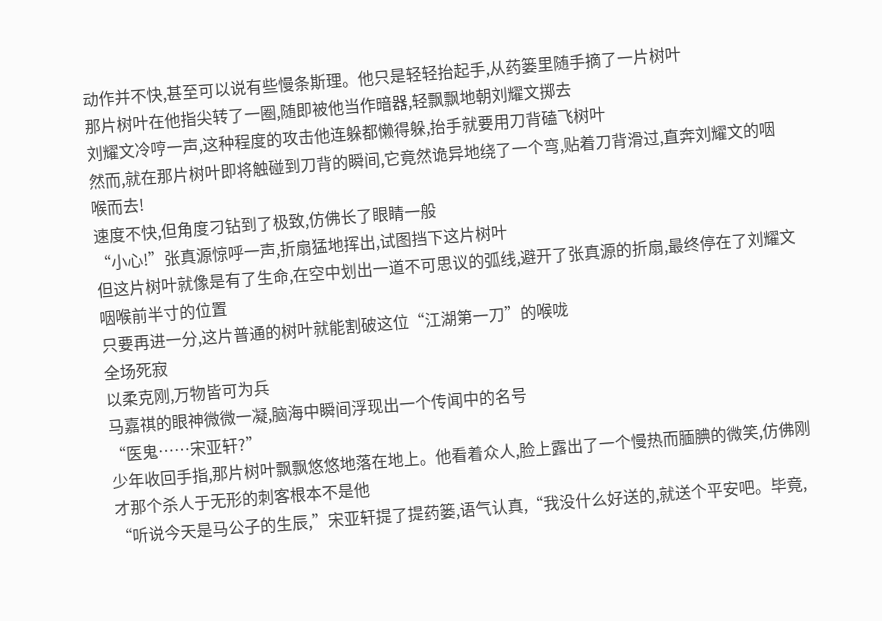动作并不快,甚至可以说有些慢条斯理。他只是轻轻抬起手,从药篓里随手摘了一片树叶
那片树叶在他指尖转了一圈,随即被他当作暗器,轻飘飘地朝刘耀文掷去
刘耀文冷哼一声,这种程度的攻击他连躲都懒得躲,抬手就要用刀背磕飞树叶
然而,就在那片树叶即将触碰到刀背的瞬间,它竟然诡异地绕了一个弯,贴着刀背滑过,直奔刘耀文的咽喉而去!
速度不快,但角度刁钻到了极致,仿佛长了眼睛一般
“小心!”张真源惊呼一声,折扇猛地挥出,试图挡下这片树叶
但这片树叶就像是有了生命,在空中划出一道不可思议的弧线,避开了张真源的折扇,最终停在了刘耀文咽喉前半寸的位置
只要再进一分,这片普通的树叶就能割破这位“江湖第一刀”的喉咙
全场死寂
以柔克刚,万物皆可为兵
马嘉祺的眼神微微一凝,脑海中瞬间浮现出一个传闻中的名号
“医鬼……宋亚轩?”
少年收回手指,那片树叶飘飘悠悠地落在地上。他看着众人,脸上露出了一个慢热而腼腆的微笑,仿佛刚才那个杀人于无形的刺客根本不是他
“听说今天是马公子的生辰,”宋亚轩提了提药篓,语气认真,“我没什么好送的,就送个平安吧。毕竟,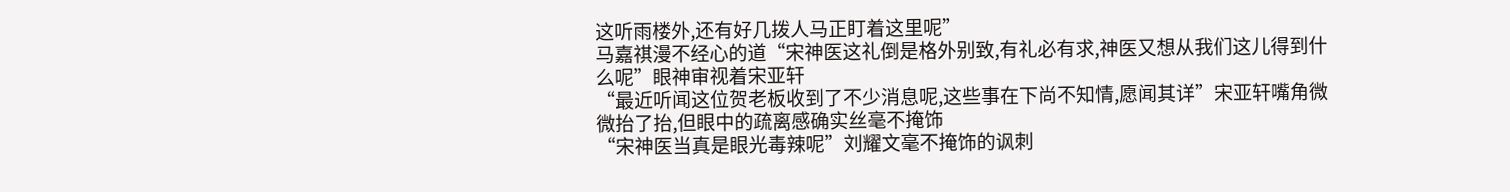这听雨楼外,还有好几拨人马正盯着这里呢”
马嘉祺漫不经心的道“宋神医这礼倒是格外别致,有礼必有求,神医又想从我们这儿得到什么呢”眼神审视着宋亚轩
“最近听闻这位贺老板收到了不少消息呢,这些事在下尚不知情,愿闻其详”宋亚轩嘴角微微抬了抬,但眼中的疏离感确实丝毫不掩饰
“宋神医当真是眼光毒辣呢”刘耀文毫不掩饰的讽刺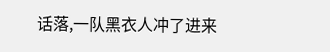话落,一队黑衣人冲了进来